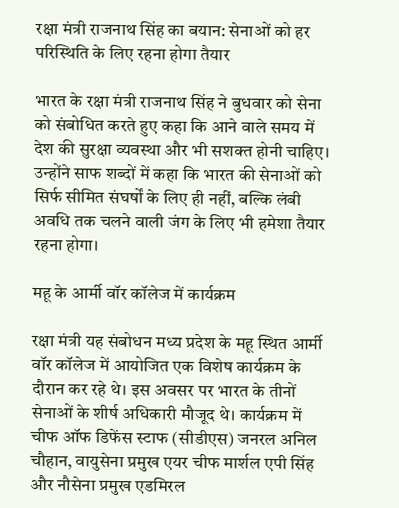रक्षा मंत्री राजनाथ सिंह का बयान: सेनाओं को हर परिस्थिति के लिए रहना होगा तैयार

भारत के रक्षा मंत्री राजनाथ सिंह ने बुधवार को सेना को संबोधित करते हुए कहा कि आने वाले समय में देश की सुरक्षा व्यवस्था और भी सशक्त होनी चाहिए। उन्होंने साफ शब्दों में कहा कि भारत की सेनाओं को सिर्फ सीमित संघर्षों के लिए ही नहीं, बल्कि लंबी अवधि तक चलने वाली जंग के लिए भी हमेशा तैयार रहना होगा।

महू के आर्मी वॉर कॉलेज में कार्यक्रम

रक्षा मंत्री यह संबोधन मध्य प्रदेश के महू स्थित आर्मी वॉर कॉलेज में आयोजित एक विशेष कार्यक्रम के दौरान कर रहे थे। इस अवसर पर भारत के तीनों सेनाओं के शीर्ष अधिकारी मौजूद थे। कार्यक्रम में चीफ ऑफ डिफेंस स्टाफ (सीडीएस) जनरल अनिल चौहान, वायुसेना प्रमुख एयर चीफ मार्शल एपी सिंह और नौसेना प्रमुख एडमिरल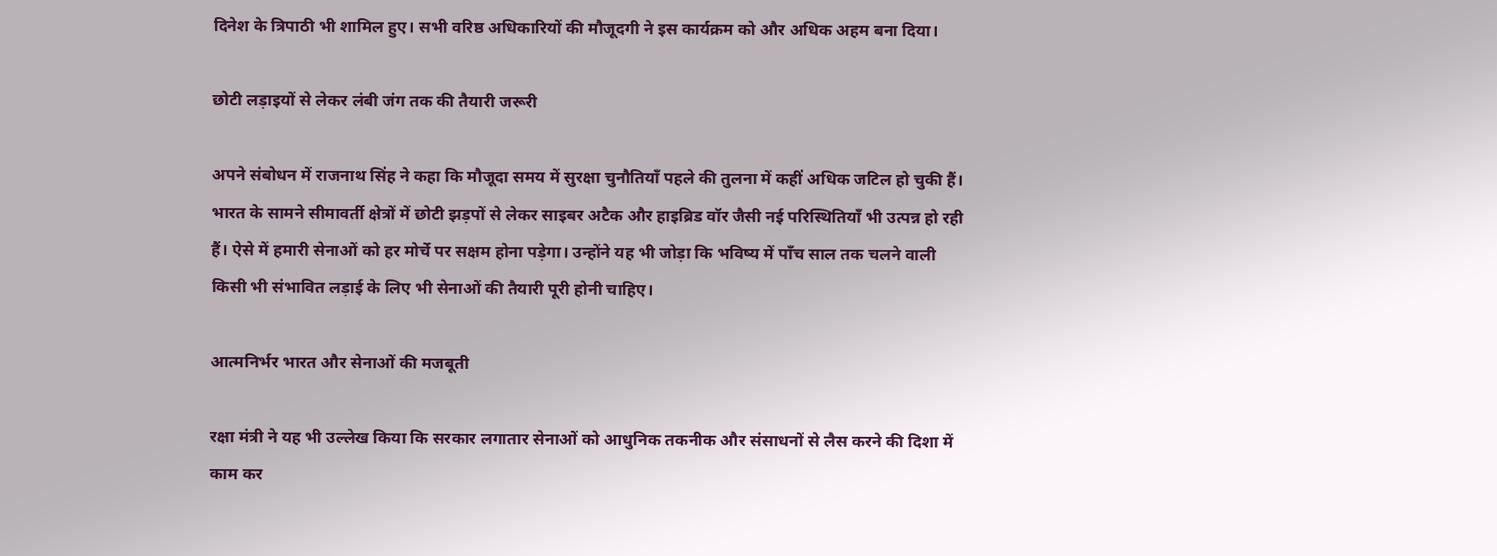दिनेश के त्रिपाठी भी शामिल हुए। सभी वरिष्ठ अधिकारियों की मौजूदगी ने इस कार्यक्रम को और अधिक अहम बना दिया।

छोटी लड़ाइयों से लेकर लंबी जंग तक की तैयारी जरूरी

अपने संबोधन में राजनाथ सिंह ने कहा कि मौजूदा समय में सुरक्षा चुनौतियाँ पहले की तुलना में कहीं अधिक जटिल हो चुकी हैं। भारत के सामने सीमावर्ती क्षेत्रों में छोटी झड़पों से लेकर साइबर अटैक और हाइब्रिड वॉर जैसी नई परिस्थितियाँ भी उत्पन्न हो रही हैं। ऐसे में हमारी सेनाओं को हर मोर्चे पर सक्षम होना पड़ेगा। उन्होंने यह भी जोड़ा कि भविष्य में पाँच साल तक चलने वाली किसी भी संभावित लड़ाई के लिए भी सेनाओं की तैयारी पूरी होनी चाहिए।

आत्मनिर्भर भारत और सेनाओं की मजबूती

रक्षा मंत्री ने यह भी उल्लेख किया कि सरकार लगातार सेनाओं को आधुनिक तकनीक और संसाधनों से लैस करने की दिशा में काम कर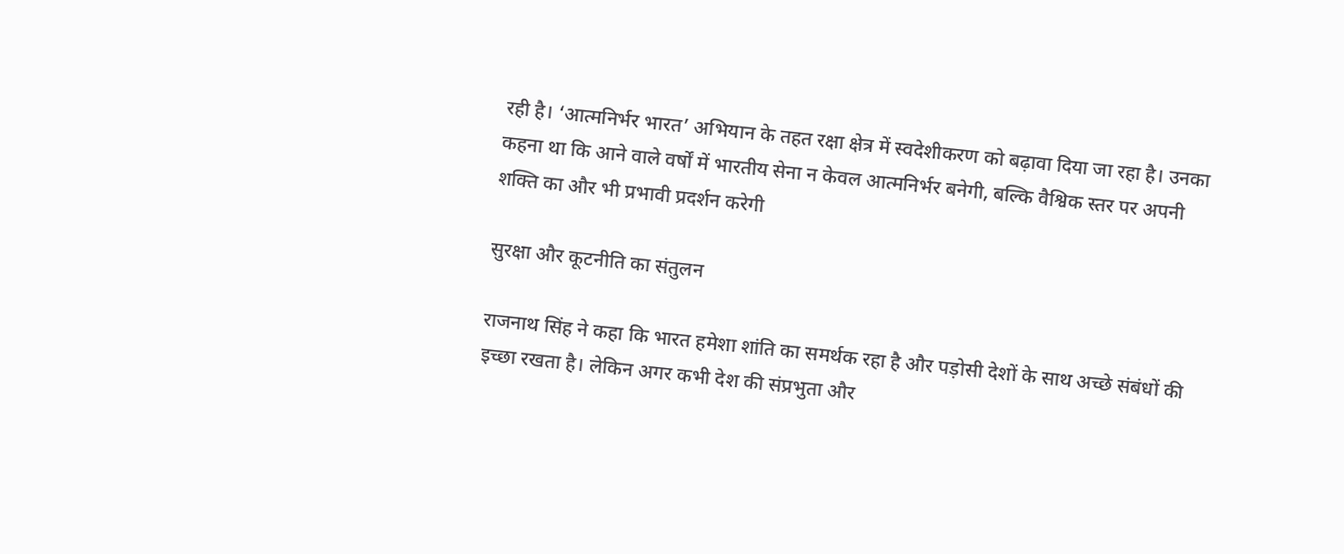रही है। ‘आत्मनिर्भर भारत’ अभियान के तहत रक्षा क्षेत्र में स्वदेशीकरण को बढ़ावा दिया जा रहा है। उनका कहना था कि आने वाले वर्षों में भारतीय सेना न केवल आत्मनिर्भर बनेगी, बल्कि वैश्विक स्तर पर अपनी शक्ति का और भी प्रभावी प्रदर्शन करेगी

सुरक्षा और कूटनीति का संतुलन

राजनाथ सिंह ने कहा कि भारत हमेशा शांति का समर्थक रहा है और पड़ोसी देशों के साथ अच्छे संबंधों की इच्छा रखता है। लेकिन अगर कभी देश की संप्रभुता और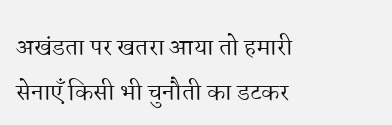अखंडता पर खतरा आया तो हमारी सेनाएँ किसी भी चुनौती का डटकर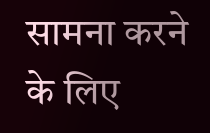सामना करने के लिए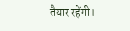तैयार रहेंगी।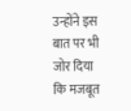उन्होंने इस बात पर भी जोर दिया कि मजबूत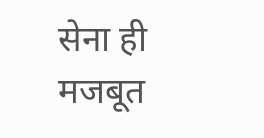सेना ही मजबूत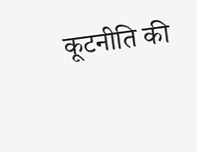कूटनीति की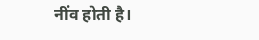नींव होती है।